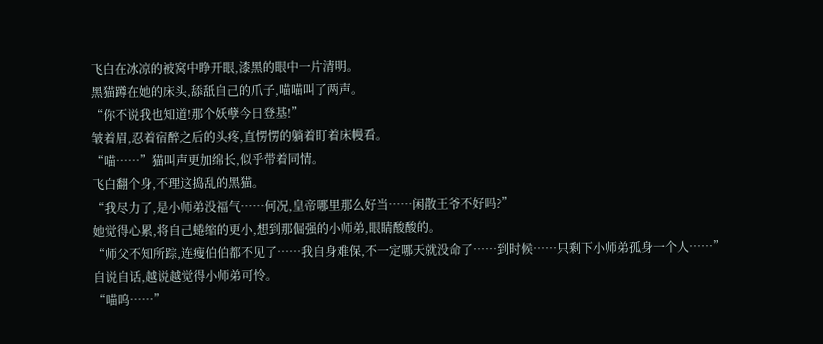飞白在冰凉的被窝中睁开眼,漆黑的眼中一片清明。
黑猫蹲在她的床头,舔舐自己的爪子,喵喵叫了两声。
“你不说我也知道!那个妖孽今日登基!”
皱着眉,忍着宿醉之后的头疼,直愣愣的躺着盯着床幔看。
“喵……”猫叫声更加绵长,似乎带着同情。
飞白翻个身,不理这捣乱的黑猫。
“我尽力了,是小师弟没福气……何况,皇帝哪里那么好当……闲散王爷不好吗?”
她觉得心累,将自己蜷缩的更小,想到那倔强的小师弟,眼睛酸酸的。
“师父不知所踪,连瘦伯伯都不见了……我自身难保,不一定哪天就没命了……到时候……只剩下小师弟孤身一个人……”
自说自话,越说越觉得小师弟可怜。
“喵呜……”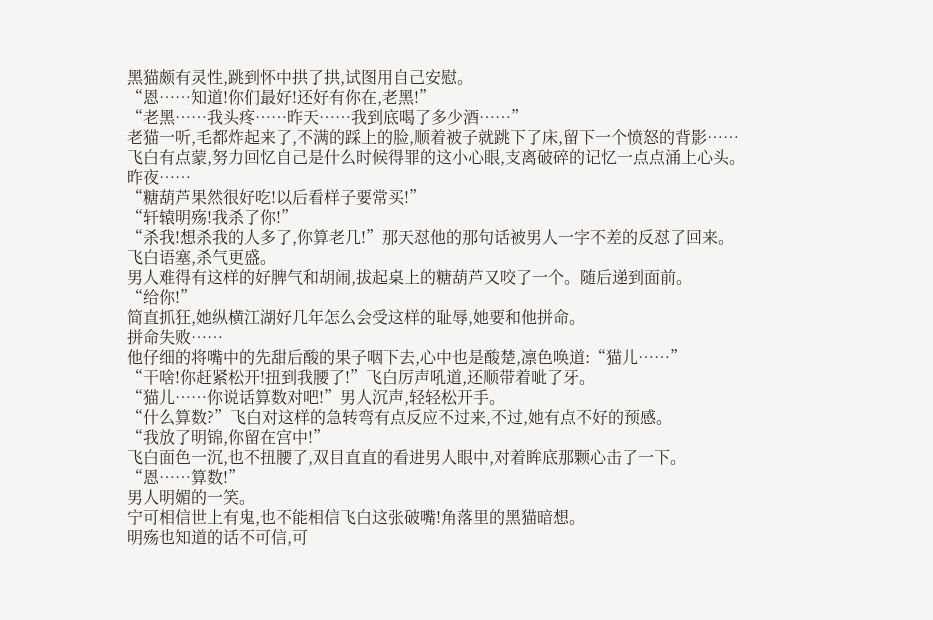黑猫颇有灵性,跳到怀中拱了拱,试图用自己安慰。
“恩……知道!你们最好!还好有你在,老黑!”
“老黑……我头疼……昨天……我到底喝了多少酒……”
老猫一听,毛都炸起来了,不满的踩上的脸,顺着被子就跳下了床,留下一个愤怒的背影……
飞白有点蒙,努力回忆自己是什么时候得罪的这小心眼,支离破碎的记忆一点点涌上心头。
昨夜……
“糖葫芦果然很好吃!以后看样子要常买!”
“轩辕明殇!我杀了你!”
“杀我!想杀我的人多了,你算老几!”那天怼他的那句话被男人一字不差的反怼了回来。
飞白语塞,杀气更盛。
男人难得有这样的好脾气和胡闹,拔起桌上的糖葫芦又咬了一个。随后递到面前。
“给你!”
简直抓狂,她纵横江湖好几年怎么会受这样的耻辱,她要和他拼命。
拼命失败……
他仔细的将嘴中的先甜后酸的果子咽下去,心中也是酸楚,凛色唤道:“猫儿……”
“干啥!你赶紧松开!扭到我腰了!”飞白厉声吼道,还顺带着呲了牙。
“猫儿……你说话算数对吧!”男人沉声,轻轻松开手。
“什么算数?”飞白对这样的急转弯有点反应不过来,不过,她有点不好的预感。
“我放了明锦,你留在宫中!”
飞白面色一沉,也不扭腰了,双目直直的看进男人眼中,对着眸底那颗心击了一下。
“恩……算数!”
男人明媚的一笑。
宁可相信世上有鬼,也不能相信飞白这张破嘴!角落里的黑猫暗想。
明殇也知道的话不可信,可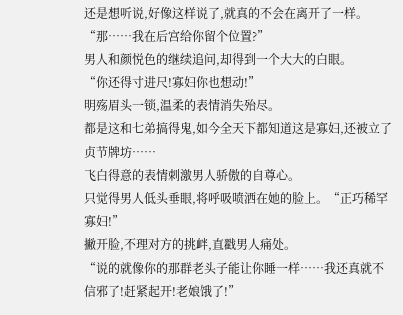还是想听说,好像这样说了,就真的不会在离开了一样。
“那……我在后宫给你留个位置?”
男人和颜悦色的继续追问,却得到一个大大的白眼。
“你还得寸进尺!寡妇你也想动!”
明殇眉头一锁,温柔的表情消失殆尽。
都是这和七弟搞得鬼,如今全天下都知道这是寡妇,还被立了贞节牌坊……
飞白得意的表情刺激男人骄傲的自尊心。
只觉得男人低头垂眼,将呼吸喷洒在她的脸上。“正巧稀罕寡妇!”
撇开脸,不理对方的挑衅,直戳男人痛处。
“说的就像你的那群老头子能让你睡一样……我还真就不信邪了!赶紧起开!老娘饿了!”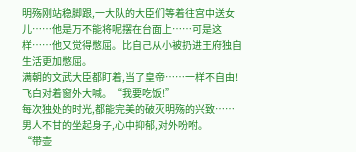明殇刚站稳脚跟,一大队的大臣们等着往宫中送女儿……他是万不能将呢摆在台面上……可是这样……他又觉得憋屈。比自己从小被扔进王府独自生活更加憋屈。
满朝的文武大臣都盯着,当了皇帝……一样不自由!
飞白对着窗外大喊。“我要吃饭!”
每次独处的时光,都能完美的破灭明殇的兴致……
男人不甘的坐起身子,心中抑郁,对外吩咐。
“带壶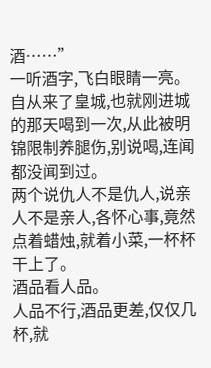酒……”
一听酒字,飞白眼睛一亮。自从来了皇城,也就刚进城的那天喝到一次,从此被明锦限制养腿伤,别说喝,连闻都没闻到过。
两个说仇人不是仇人,说亲人不是亲人,各怀心事,竟然点着蜡烛,就着小菜,一杯杯干上了。
酒品看人品。
人品不行,酒品更差,仅仅几杯,就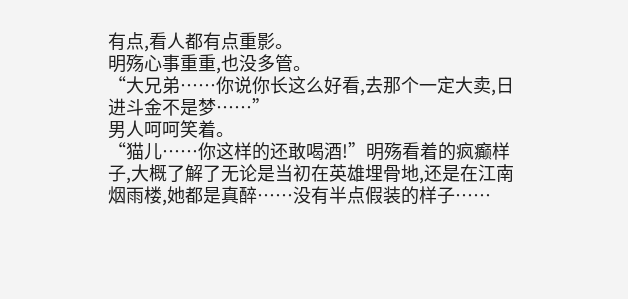有点,看人都有点重影。
明殇心事重重,也没多管。
“大兄弟……你说你长这么好看,去那个一定大卖,日进斗金不是梦……”
男人呵呵笑着。
“猫儿……你这样的还敢喝酒!”明殇看着的疯癫样子,大概了解了无论是当初在英雄埋骨地,还是在江南烟雨楼,她都是真醉……没有半点假装的样子……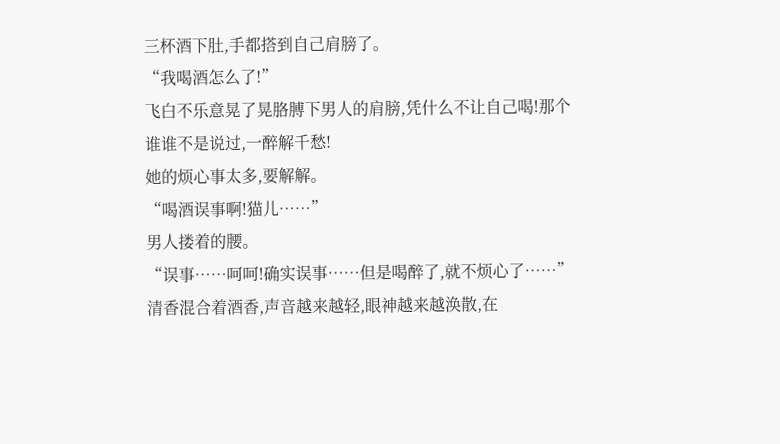三杯酒下肚,手都搭到自己肩膀了。
“我喝酒怎么了!”
飞白不乐意晃了晃胳膊下男人的肩膀,凭什么不让自己喝!那个谁谁不是说过,一醉解千愁!
她的烦心事太多,要解解。
“喝酒误事啊!猫儿……”
男人搂着的腰。
“误事……呵呵!确实误事……但是喝醉了,就不烦心了……”
清香混合着酒香,声音越来越轻,眼神越来越涣散,在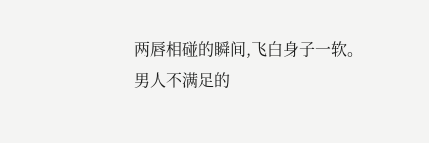两唇相碰的瞬间,飞白身子一软。
男人不满足的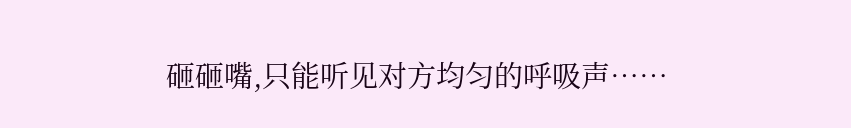砸砸嘴,只能听见对方均匀的呼吸声……